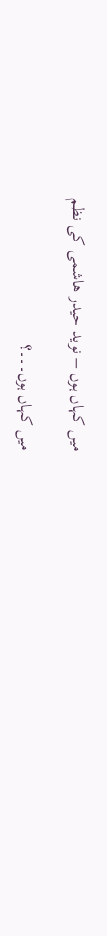میں کہاں ہوں – نوید حیدر هاشمی کی نظم

میں کہاں ہوں۔۔۔؟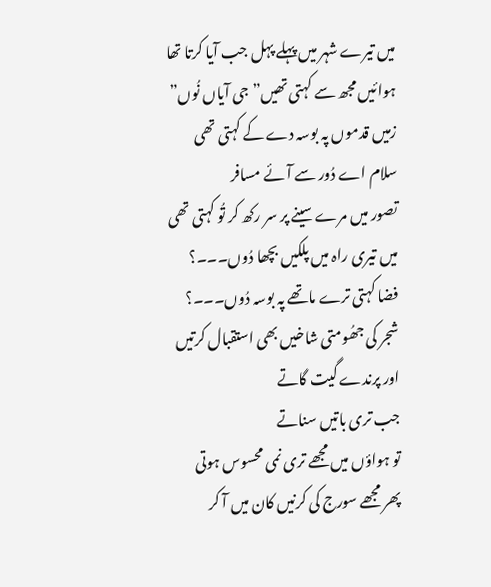میں تیرے شہر میں پہلے پہل جب آیا کرتا تھا
ہوائیں مجھ سے کہتی تھیں”جی آیاں نُوں”
زمیں قدموں پہ بوسہ دے کے کہتی تھی
سلام اے دُور سے آئے مسافر
تصور میں مرے سینے پر سر رکھ کر تُو کہتی تھی
میں تیری راہ میں پلکیں بچھا دُوں۔۔۔؟
فضا کہتی ترے ماتھے پہ بوسہ دُوں۔۔۔؟
شجر کی جھُومتی شاخیں بھی استقبال کرتیں
اور پرندے گیت گاتے
جب تری باتیں سناتے
تو ہواؤں میں مجھے تری نمی محسوس ہوتی
پھر مجھے سورج کی کرنیں کان میں آ کر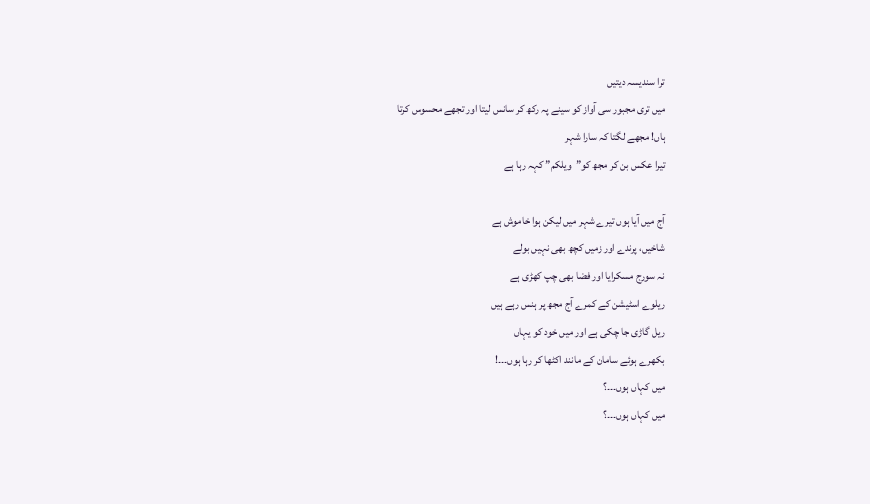ترا سندیسہ دیتیں
میں تری مجبور سی آواز کو سینے پہ رکھ کر سانس لیتا اور تجھے محسوس کرتا
ہاں! مجھے لگتا کہ سارا شہر
تیرا عکس بن کر مجھ کو”ویلکم” کہہ رہا ہے

آج میں آیا ہوں تیرے شہر میں لیکن ہوا خاموش ہے
شاخیں، پرندے اور زمیں کچھ بھی نہیں بولے
نہ سورج مسکرایا اور فضا بھی چپ کھڑی ہے
ریلوے اسٹیشن کے کمرے آج مجھ پر ہنس رہے ہیں
ریل گاڑی جا چکی ہے اور میں خود کو یہاں
بکھرے ہوئے سامان کے مانند اکٹھا کر رہا ہوں۔۔۔!
میں کہاں ہوں۔۔۔؟
میں کہاں ہوں۔۔۔؟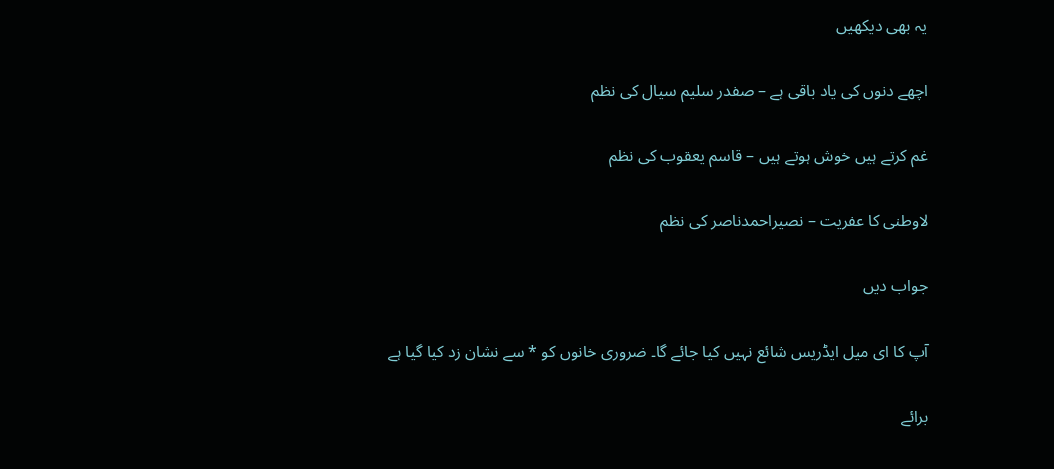یہ بھی دیکھیں

اچھے دنوں کی یاد باقی ہے – صفدر سلیم سیال کی نظم

غم کرتے ہیں خوش ہوتے ہیں – قاسم یعقوب کی نظم

لاوطنی کا عفریت – نصیراحمدناصر کی نظم

جواب دیں

آپ کا ای میل ایڈریس شائع نہیں کیا جائے گا۔ ضروری خانوں کو * سے نشان زد کیا گیا ہے

برائے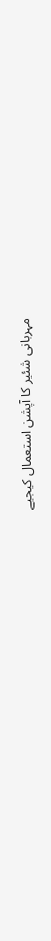مہربانی شئیر کا آپشن استعمال کیجیے